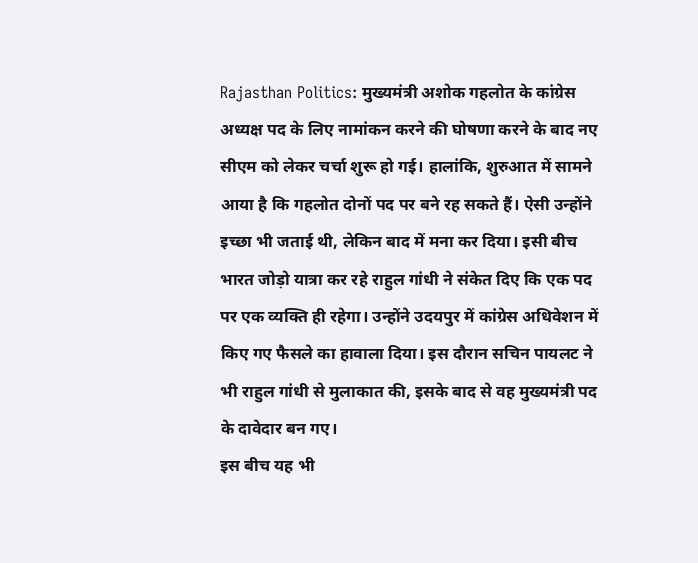Rajasthan Politics: मुख्यमंत्री अशोक गहलोत के कांग्रेस अध्यक्ष पद के लिए नामांकन करने की घोषणा करने के बाद नए सीएम को लेकर चर्चा शुरू हो गई। हालांकि, शुरुआत में सामने आया है कि गहलोत दोनों पद पर बने रह सकते हैं। ऐसी उन्होंने इच्छा भी जताई थी, लेकिन बाद में मना कर दिया। इसी बीच भारत जोड़ो यात्रा कर रहे राहुल गांधी ने संकेत दिए कि एक पद पर एक व्यक्ति ही रहेगा। उन्होंने उदयपुर में कांग्रेस अधिवेशन में किए गए फैसले का हावाला दिया। इस दौरान सचिन पायलट ने भी राहुल गांधी से मुलाकात की, इसके बाद से वह मुख्यमंत्री पद के दावेदार बन गए।
इस बीच यह भी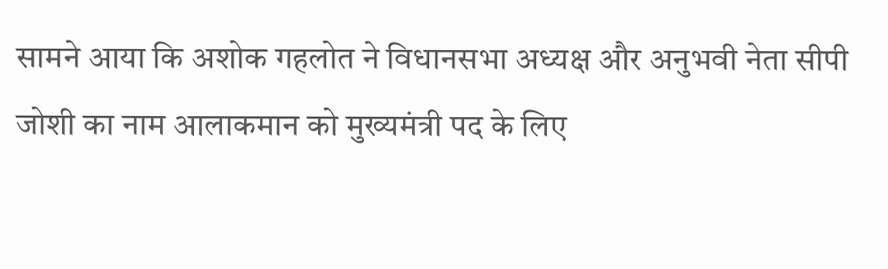सामने आया कि अशोक गहलोत ने विधानसभा अध्यक्ष और अनुभवी नेता सीपी जोशी का नाम आलाकमान को मुख्यमंत्री पद के लिए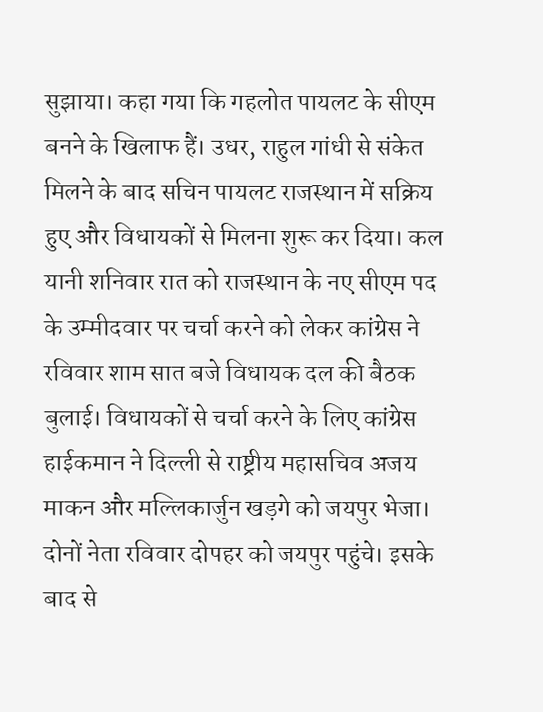सुझाया। कहा गया कि गहलोत पायलट के सीएम बनने के खिलाफ हैं। उधर, राहुल गांधी से संकेत मिलने के बाद सचिन पायलट राजस्थान में सक्रिय हुए और विधायकों से मिलना शुरू कर दिया। कल यानी शनिवार रात को राजस्थान के नए सीएम पद के उम्मीदवार पर चर्चा करने को लेकर कांग्रेस ने रविवार शाम सात बजे विधायक दल की बैठक बुलाई। विधायकों से चर्चा करने के लिए कांग्रेस हाईकमान ने दिल्ली से राष्ट्रीय महासचिव अजय माकन और मल्लिकार्जुन खड़गे को जयपुर भेजा। दोनों नेता रविवार दोपहर को जयपुर पहुंचे। इसके बाद से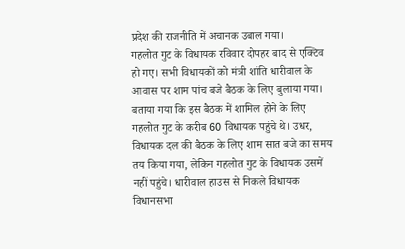प्रदेश की राजनीति में अचानक उबाल गया।
गहलोत गुट के विधायक रविवार दोपहर बाद से एक्टिव हो गए। सभी विधायकों को मंत्री शांति धारीवाल के आवास पर शाम पांच बजे बैठक के लिए बुलाया गया। बताया गया कि इस बैठक में शामिल होने के लिए गहलोत गुट के करीब 60 विधायक पहुंचे थे। उधर, विधायक दल की बैठक के लिए शाम सात बजे का समय तय किया गया, लेकिन गहलोत गुट के विधायक उसमें नहीं पहुंचे। धारीवाल हाउस से निकले विधायक विधानसभा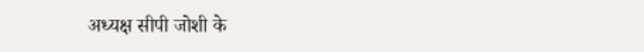अध्यक्ष सीपी जोशी के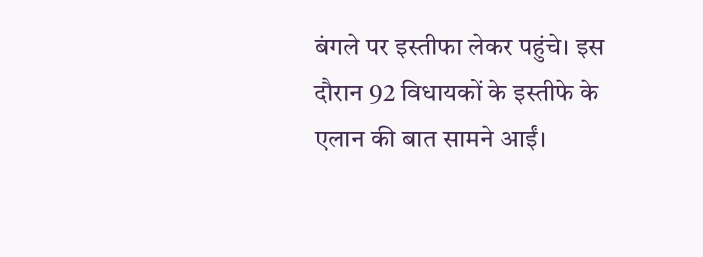बंगले पर इस्तीफा लेकर पहुंचे। इस दौरान 92 विधायकों के इस्तीफे के एलान की बात सामने आईं।